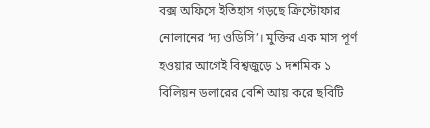বক্স অফিসে ইতিহাস গড়ছে ক্রিস্টোফার নোলানের ‘দ্য ওডিসি’। মুক্তির এক মাস পূর্ণ হওয়ার আগেই বিশ্বজুড়ে ১ দশমিক ১ বিলিয়ন ডলারের বেশি আয় করে ছবিটি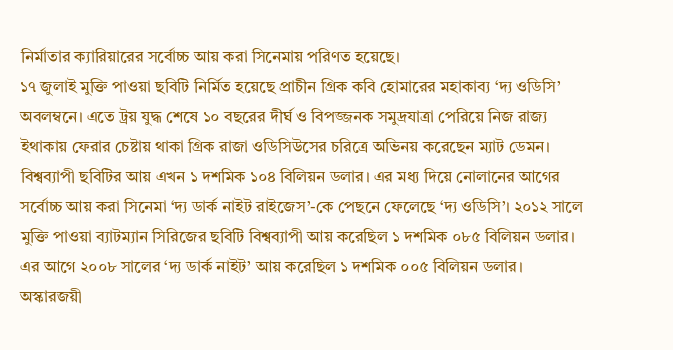নির্মাতার ক্যারিয়ারের সর্বোচ্চ আয় করা সিনেমায় পরিণত হয়েছে।
১৭ জুলাই মুক্তি পাওয়া ছবিটি নির্মিত হয়েছে প্রাচীন গ্রিক কবি হোমারের মহাকাব্য ‘দ্য ওডিসি’ অবলম্বনে। এতে ট্রয় যুদ্ধ শেষে ১০ বছরের দীর্ঘ ও বিপজ্জনক সমুদ্রযাত্রা পেরিয়ে নিজ রাজ্য ইথাকায় ফেরার চেষ্টায় থাকা গ্রিক রাজা ওডিসিউসের চরিত্রে অভিনয় করেছেন ম্যাট ডেমন।
বিশ্বব্যাপী ছবিটির আয় এখন ১ দশমিক ১০৪ বিলিয়ন ডলার। এর মধ্য দিয়ে নোলানের আগের সর্বোচ্চ আয় করা সিনেমা ‘দ্য ডার্ক নাইট রাইজেস’-কে পেছনে ফেলেছে ‘দ্য ওডিসি’। ২০১২ সালে মুক্তি পাওয়া ব্যাটম্যান সিরিজের ছবিটি বিশ্বব্যাপী আয় করেছিল ১ দশমিক ০৮৫ বিলিয়ন ডলার। এর আগে ২০০৮ সালের ‘দ্য ডার্ক নাইট’ আয় করেছিল ১ দশমিক ০০৫ বিলিয়ন ডলার।
অস্কারজয়ী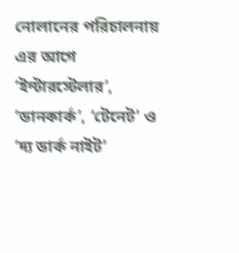নোলানের পরিচালনায় এর আগে ‘ইন্টারস্টেলার’, ‘ডানকার্ক’, ‘টেনেট’ ও ‘দ্য ডার্ক নাইট’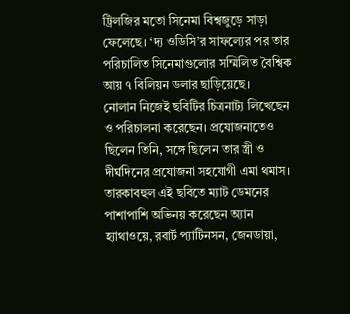ট্রিলজির মতো সিনেমা বিশ্বজুড়ে সাড়া ফেলেছে। ‘দ্য ওডিসি’র সাফল্যের পর তার পরিচালিত সিনেমাগুলোর সম্মিলিত বৈশ্বিক আয় ৭ বিলিয়ন ডলার ছাড়িয়েছে।
নোলান নিজেই ছবিটির চিত্রনাট্য লিখেছেন ও পরিচালনা করেছেন। প্রযোজনাতেও ছিলেন তিনি, সঙ্গে ছিলেন তার স্ত্রী ও দীর্ঘদিনের প্রযোজনা সহযোগী এমা থমাস।
তারকাবহুল এই ছবিতে ম্যাট ডেমনের পাশাপাশি অভিনয় করেছেন অ্যান হ্যাথাওয়ে, রবার্ট প্যাটিনসন, জেনডায়া,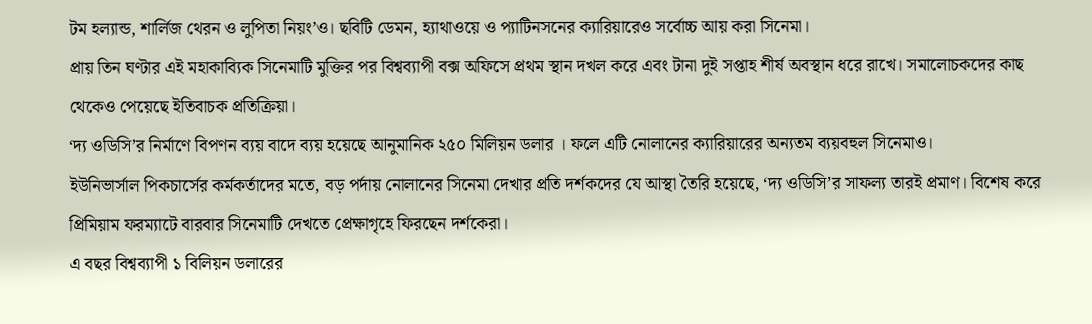টম হল্যান্ড, শার্লিজ থেরন ও লুপিতা নিয়ং’ও। ছবিটি ডেমন, হ্যাথাওয়ে ও প্যাটিনসনের ক্যারিয়ারেও সর্বোচ্চ আয় করা সিনেমা।
প্রায় তিন ঘণ্টার এই মহাকাব্যিক সিনেমাটি মুক্তির পর বিশ্বব্যাপী বক্স অফিসে প্রথম স্থান দখল করে এবং টানা দুই সপ্তাহ শীর্ষ অবস্থান ধরে রাখে। সমালোচকদের কাছ থেকেও পেয়েছে ইতিবাচক প্রতিক্রিয়া।
‘দ্য ওডিসি’র নির্মাণে বিপণন ব্যয় বাদে ব্যয় হয়েছে আনুমানিক ২৫০ মিলিয়ন ডলার । ফলে এটি নোলানের ক্যারিয়ারের অন্যতম ব্যয়বহুল সিনেমাও।
ইউনিভার্সাল পিকচার্সের কর্মকর্তাদের মতে, বড় পর্দায় নোলানের সিনেমা দেখার প্রতি দর্শকদের যে আস্থা তৈরি হয়েছে, ‘দ্য ওডিসি’র সাফল্য তারই প্রমাণ। বিশেষ করে প্রিমিয়াম ফরম্যাটে বারবার সিনেমাটি দেখতে প্রেক্ষাগৃহে ফিরছেন দর্শকেরা।
এ বছর বিশ্বব্যাপী ১ বিলিয়ন ডলারের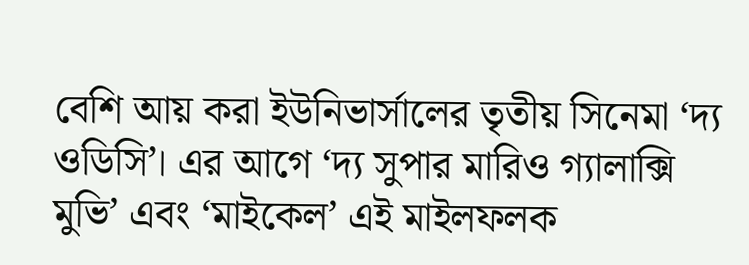বেশি আয় করা ইউনিভার্সালের তৃতীয় সিনেমা ‘দ্য ওডিসি’। এর আগে ‘দ্য সুপার মারিও গ্যালাক্সি মুভি’ এবং ‘মাইকেল’ এই মাইলফলক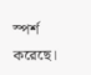স্পর্শ করেছে।